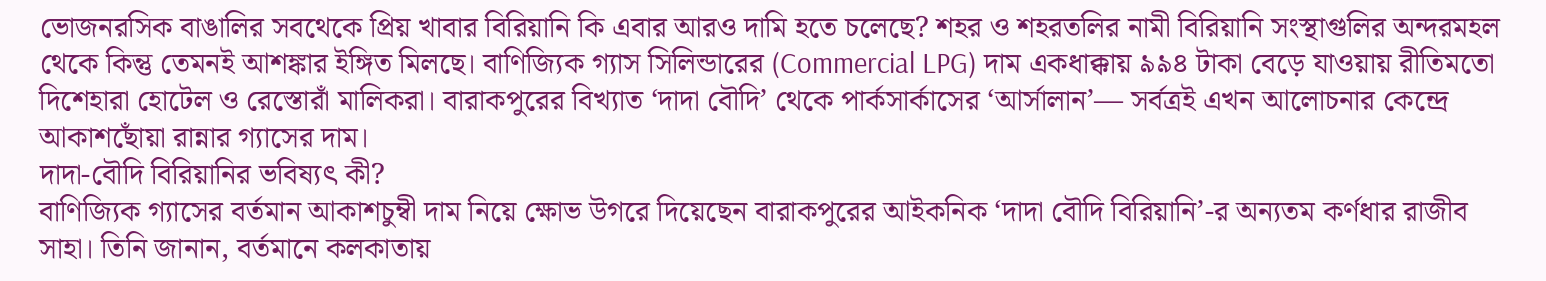ভোজনরসিক বাঙালির সবথেকে প্রিয় খাবার বিরিয়ানি কি এবার আরও দামি হতে চলেছে? শহর ও শহরতলির নামী বিরিয়ানি সংস্থাগুলির অন্দরমহল থেকে কিন্তু তেমনই আশঙ্কার ইঙ্গিত মিলছে। বাণিজ্যিক গ্যাস সিলিন্ডারের (Commercial LPG) দাম একধাক্কায় ৯৯৪ টাকা বেড়ে যাওয়ায় রীতিমতো দিশেহারা হোটেল ও রেস্তোরাঁ মালিকরা। বারাকপুরের বিখ্যাত ‘দাদা বৌদি’ থেকে পার্কসার্কাসের ‘আর্সালান’— সর্বত্রই এখন আলোচনার কেন্দ্রে আকাশছোঁয়া রান্নার গ্যাসের দাম।
দাদা-বৌদি বিরিয়ানির ভবিষ্যৎ কী?
বাণিজ্যিক গ্যাসের বর্তমান আকাশচুম্বী দাম নিয়ে ক্ষোভ উগরে দিয়েছেন বারাকপুরের আইকনিক ‘দাদা বৌদি বিরিয়ানি’-র অন্যতম কর্ণধার রাজীব সাহা। তিনি জানান, বর্তমানে কলকাতায়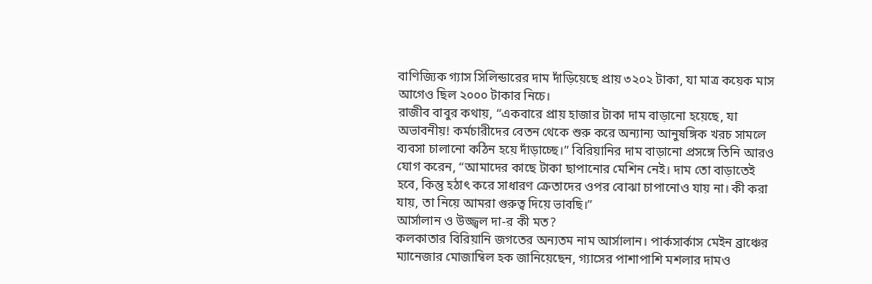বাণিজ্যিক গ্যাস সিলিন্ডারের দাম দাঁড়িয়েছে প্রায় ৩২০২ টাকা, যা মাত্র কয়েক মাস আগেও ছিল ২০০০ টাকার নিচে।
রাজীব বাবুর কথায়, “একবারে প্রায় হাজার টাকা দাম বাড়ানো হয়েছে, যা অভাবনীয়! কর্মচারীদের বেতন থেকে শুরু করে অন্যান্য আনুষঙ্গিক খরচ সামলে ব্যবসা চালানো কঠিন হয়ে দাঁড়াচ্ছে।” বিরিয়ানির দাম বাড়ানো প্রসঙ্গে তিনি আরও যোগ করেন, “আমাদের কাছে টাকা ছাপানোর মেশিন নেই। দাম তো বাড়াতেই হবে, কিন্তু হঠাৎ করে সাধারণ ক্রেতাদের ওপর বোঝা চাপানোও যায় না। কী করা যায়, তা নিয়ে আমরা গুরুত্ব দিয়ে ভাবছি।”
আর্সালান ও উজ্জ্বল দা-র কী মত?
কলকাতার বিরিয়ানি জগতের অন্যতম নাম আর্সালান। পার্কসার্কাস মেইন ব্রাঞ্চের ম্যানেজার মোজাম্বিল হক জানিয়েছেন, গ্যাসের পাশাপাশি মশলার দামও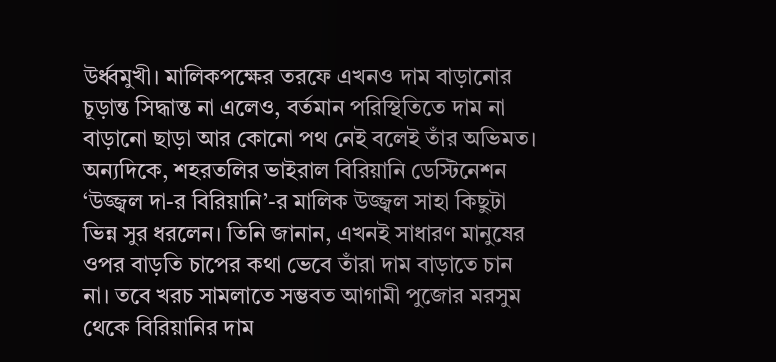উর্ধ্বমুখী। মালিকপক্ষের তরফে এখনও দাম বাড়ানোর চূড়ান্ত সিদ্ধান্ত না এলেও, বর্তমান পরিস্থিতিতে দাম না বাড়ানো ছাড়া আর কোনো পথ নেই বলেই তাঁর অভিমত।
অন্যদিকে, শহরতলির ভাইরাল বিরিয়ানি ডেস্টিনেশন ‘উজ্জ্বল দা-র বিরিয়ানি’-র মালিক উজ্জ্বল সাহা কিছুটা ভিন্ন সুর ধরলেন। তিনি জানান, এখনই সাধারণ মানুষের ওপর বাড়তি চাপের কথা ভেবে তাঁরা দাম বাড়াতে চান না। তবে খরচ সামলাতে সম্ভবত আগামী পুজোর মরসুম থেকে বিরিয়ানির দাম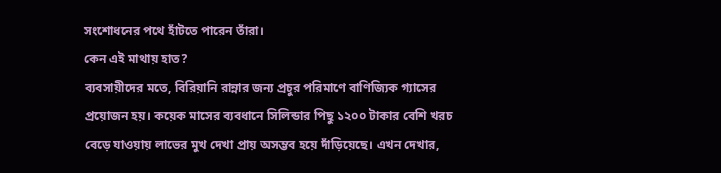সংশোধনের পথে হাঁটতে পারেন তাঁরা।
কেন এই মাথায় হাত?
ব্যবসায়ীদের মতে, বিরিয়ানি রান্নার জন্য প্রচুর পরিমাণে বাণিজ্যিক গ্যাসের প্রয়োজন হয়। কয়েক মাসের ব্যবধানে সিলিন্ডার পিছু ১২০০ টাকার বেশি খরচ বেড়ে যাওয়ায় লাভের মুখ দেখা প্রায় অসম্ভব হয়ে দাঁড়িয়েছে। এখন দেখার,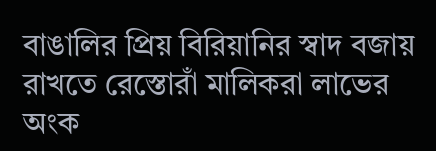বাঙালির প্রিয় বিরিয়ানির স্বাদ বজায় রাখতে রেস্তোরাঁ মালিকরা লাভের অংক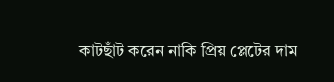কাটছাঁট করেন নাকি প্রিয় প্লেটের দাম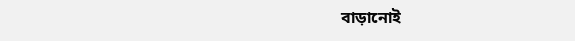বাড়ানোই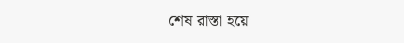শেষ রাস্তা হয়ে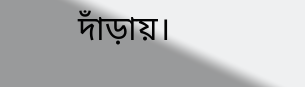দাঁড়ায়।